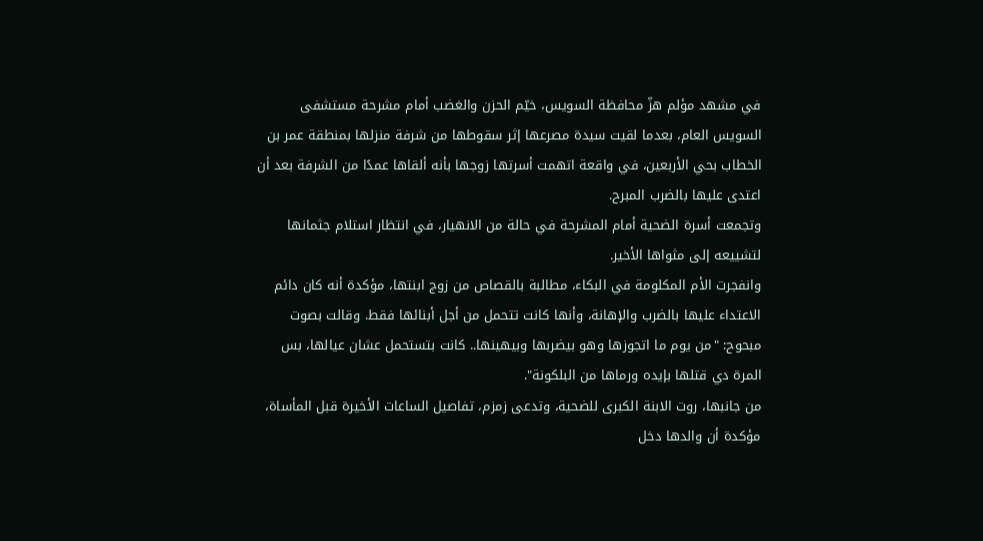في مشهد مؤلم هزّ محافظة السويس، خيّم الحزن والغضب أمام مشرحة مستشفى السويس العام، بعدما لقيت سيدة مصرعها إثر سقوطها من شرفة منزلها بمنطقة عمر بن الخطاب بحي الأربعين، في واقعة اتهمت أسرتها زوجها بأنه ألقاها عمدًا من الشرفة بعد أن اعتدى عليها بالضرب المبرح.
وتجمعت أسرة الضحية أمام المشرحة في حالة من الانهيار، في انتظار استلام جثمانها لتشييعه إلى مثواها الأخير.
وانفجرت الأم المكلومة في البكاء، مطالبة بالقصاص من زوج ابنتها، مؤكدة أنه كان دائم الاعتداء عليها بالضرب والإهانة، وأنها كانت تتحمل من أجل أبنائها فقط. وقالت بصوت مبحوح: "من يوم ما اتجوزها وهو بيضربها وبيهينها.. كانت بتستحمل عشان عيالها، بس المرة دي قتلها بإيده ورماها من البلكونة".
من جانبها، روت الابنة الكبرى للضحية، وتدعى زمزم، تفاصيل الساعات الأخيرة قبل المأساة، مؤكدة أن والدها دخل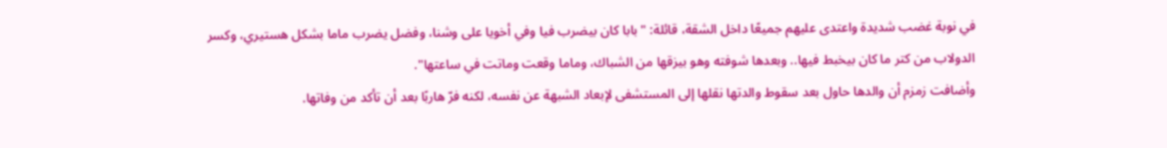في نوبة غضب شديدة واعتدى عليهم جميعًا داخل الشقة، قائلة: "بابا كان بيضرب فيا وفي أخويا على وشنا، وفضل يضرب ماما بشكل هستيري، وكسر الدولاب من كتر ما كان بيخبط فيها.. وبعدها شوفته وهو بيزقها من الشباك، وماما وقعت وماتت في ساعتها".
وأضافت زمزم أن والدها حاول بعد سقوط والدتها نقلها إلى المستشفى لإبعاد الشبهة عن نفسه، لكنه فرّ هاربًا بعد أن تأكد من وفاتها.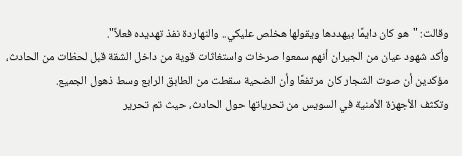وقالت: "هو كان دايمًا بيهددها ويقولها هخلص عليكي.. والنهاردة نفذ تهديده فعلاً".
وأكد شهود عيان من الجيران أنهم سمعوا صرخات واستغاثات قوية من داخل الشقة قبل لحظات من الحادث، مؤكدين أن صوت الشجار كان مرتفعًا وأن الضحية سقطت من الطابق الرابع وسط ذهول الجميع.
وتكثف الأجهزة الأمنية في السويس من تحرياتها حول الحادث، حيث تم تحرير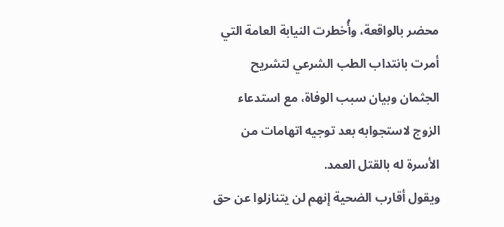محضر بالواقعة، وأُخطرت النيابة العامة التي أمرت بانتداب الطب الشرعي لتشريح الجثمان وبيان سبب الوفاة، مع استدعاء الزوج لاستجوابه بعد توجيه اتهامات من الأسرة له بالقتل العمد.
ويقول أقارب الضحية إنهم لن يتنازلوا عن حق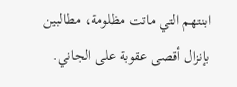ابنتهم التي ماتت مظلومة، مطالبين بإنزال أقصى عقوبة على الجاني.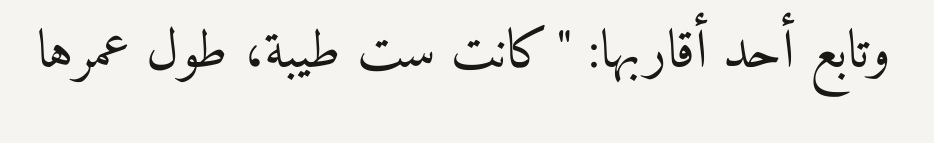وتابع أحد أقاربها: "كانت ست طيبة، طول عمرها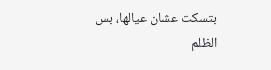بتسكت عشان عيالها، بس الظلم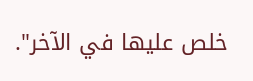خلص عليها في الآخر".